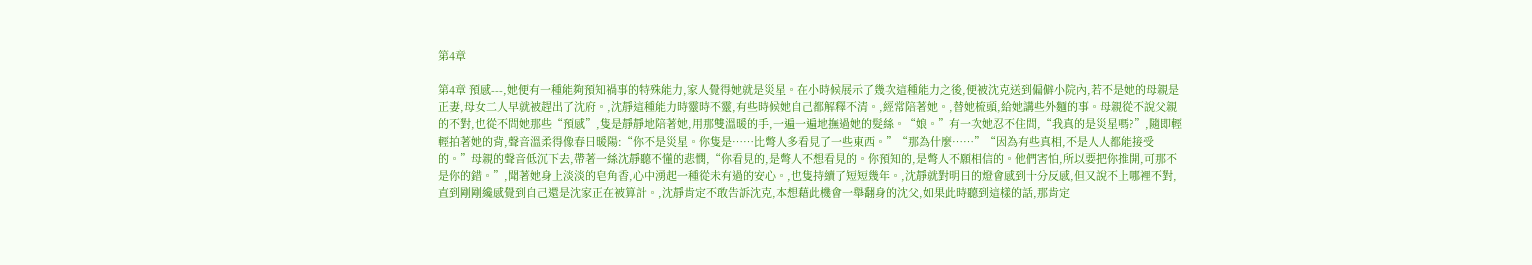第4章

第4章 預感---,她便有一種能夠預知禍事的特殊能力,家人覺得她就是災星。在小時候展示了幾次這種能力之後,便被沈克送到偏僻小院內,若不是她的母親是正妻,母女二人早就被趕出了沈府。,沈靜這種能力時靈時不靈,有些時候她自己都解釋不清。,經常陪著她。,替她梳頭,給她講些外麵的事。母親從不說父親的不對,也從不問她那些“預感”,隻是靜靜地陪著她,用那雙溫暖的手,一遍一遍地撫過她的髮絲。“娘。”有一次她忍不住問,“我真的是災星嗎?”,隨即輕輕拍著她的背,聲音溫柔得像春日暖陽:“你不是災星。你隻是……比彆人多看見了一些東西。”“那為什麼……”“因為有些真相,不是人人都能接受的。”母親的聲音低沉下去,帶著一絲沈靜聽不懂的悲憫,“你看見的,是彆人不想看見的。你預知的,是彆人不願相信的。他們害怕,所以要把你推開,可那不是你的錯。”,聞著她身上淡淡的皂角香,心中湧起一種從未有過的安心。,也隻持續了短短幾年。,沈靜就對明日的燈會感到十分反感,但又說不上哪裡不對,直到剛剛纔感覺到自己還是沈家正在被算計。,沈靜肯定不敢告訴沈克,本想藉此機會一舉翻身的沈父,如果此時聽到這樣的話,那肯定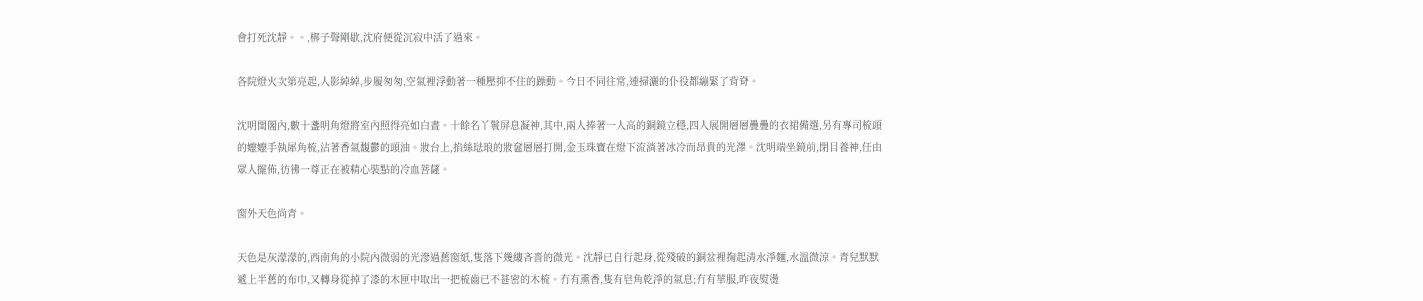會打死沈靜。。,梆子聲剛歇,沈府便從沉寂中活了過來。

各院燈火次第亮起,人影綽綽,步履匆匆,空氣裡浮動著一種壓抑不住的躁動。今日不同往常,連掃灑的仆役都繃緊了背脊。

沈明閨閣內,數十盞明角燈將室內照得亮如白晝。十餘名丫鬟屏息凝神,其中,兩人捧著一人高的銅鏡立穩,四人展開層層疊疊的衣裙備選,另有專司梳頭的嬤嬤手執犀角梳,沾著香氣馥鬱的頭油。妝台上,掐絲琺琅的妝奩層層打開,金玉珠寶在燈下流淌著冰冷而昂貴的光澤。沈明端坐鏡前,閉目養神,任由眾人擺佈,彷彿一尊正在被精心裝點的冷血菩薩。

窗外天色尚青。

天色是灰濛濛的,西南角的小院內微弱的光滲過舊窗紙,隻落下幾縷吝嗇的微光。沈靜已自行起身,從殘破的銅盆裡掬起清水淨麵,水溫微涼。青兒默默遞上半舊的布巾,又轉身從掉了漆的木匣中取出一把梳齒已不甚密的木梳。冇有熏香,隻有皂角乾淨的氣息;冇有華服,昨夜熨燙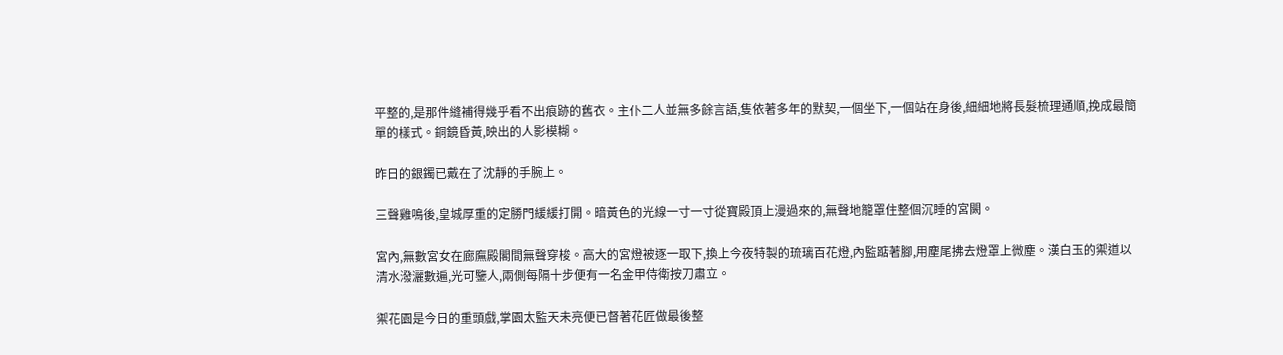平整的,是那件縫補得幾乎看不出痕跡的舊衣。主仆二人並無多餘言語,隻依著多年的默契,一個坐下,一個站在身後,細細地將長髮梳理通順,挽成最簡單的樣式。銅鏡昏黃,映出的人影模糊。

昨日的銀鐲已戴在了沈靜的手腕上。

三聲雞鳴後,皇城厚重的定勝門緩緩打開。暗黃色的光線一寸一寸從寶殿頂上漫過來的,無聲地籠罩住整個沉睡的宮闕。

宮內,無數宮女在廊廡殿閣間無聲穿梭。高大的宮燈被逐一取下,換上今夜特製的琉璃百花燈,內監踮著腳,用麈尾拂去燈罩上微塵。漢白玉的禦道以清水潑灑數遍,光可鑒人,兩側每隔十步便有一名金甲侍衛按刀肅立。

禦花園是今日的重頭戲,掌園太監天未亮便已督著花匠做最後整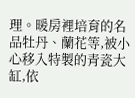理。暖房裡培育的名品牡丹、蘭花等,被小心移入特製的青瓷大缸,依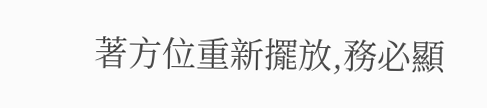著方位重新擺放,務必顯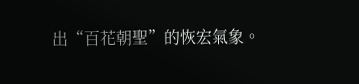出“百花朝聖”的恢宏氣象。